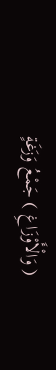( وَالْأَوْزَاغِ ) جَمْعُ وَزَغَةٍ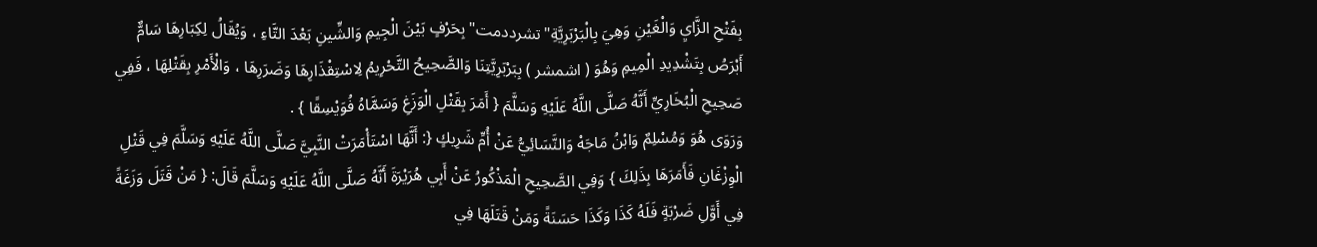بِفَتْحِ الزَّايِ وَالْغَيْنِ وَهِيَ بِالْبَرْبَرِيَّةِ"تشرددمت"بِحَرْفٍ بَيْنَ الْجِيمِ وَالشِّينِ بَعْدَ التَّاءِ ، وَيُقَالُ لِكِبَارِهَا سَامٌّ أَبْرَصُ بِتَشْدِيدِ الْمِيمِ وَهُوَ ( اشمشر ) بِبَرْبَرِيَّتِنَا وَالصَّحِيحُ التَّحْرِيمُ لِاسْتِقْذَارِهَا وَضَرَرِهَا ، وَالْأَمْرِ بِقَتْلِهَا ، فَفِي صَحِيحِ الْبُخَارِيِّ أَنَّهُ صَلَّى اللَّهُ عَلَيْهِ وَسَلَّمَ { أَمَرَ بِقَتْلِ الْوَزَغِ وَسَمَّاهُ فُوَيْسِقًا } .
وَرَوَى هُوَ وَمُسْلِمٌ وَابْنُ مَاجَهْ وَالنَّسَائِيُّ عَنْ أُمِّ شَرِيكٍ {: أَنَّهَا اسْتَأْمَرَتْ النَّبِيَّ صَلَّى اللَّهُ عَلَيْهِ وَسَلَّمَ فِي قَتْلِ الْوِزْغَانِ فَأَمَرَهَا بِذَلِكَ } وَفِي الصَّحِيحِ الْمَذْكُورُ عَنْ أَبِي هُرَيْرَةَ أَنَّهُ صَلَّى اللَّهُ عَلَيْهِ وَسَلَّمَ قَالَ: { مَنْ قَتَلَ وَزَغَةً فِي أَوَّلِ ضَرْبَةٍ فَلَهُ كَذَا وَكَذَا حَسَنَةً وَمَنْ قَتَلَهَا فِي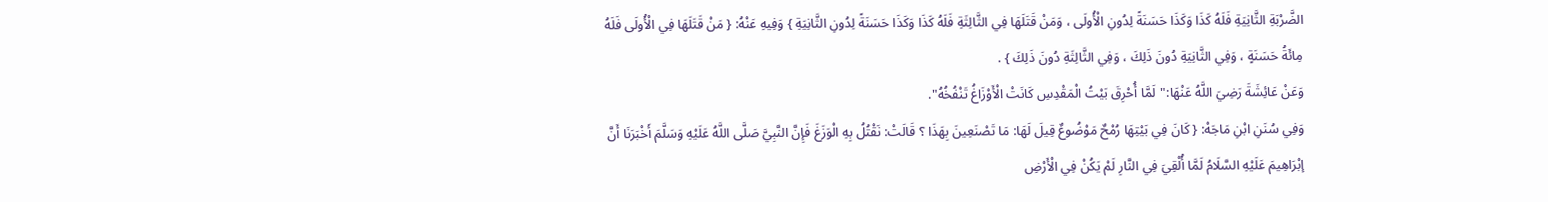الضَّرْبَةِ الثَّانِيَةِ فَلَهُ كَذَا وَكَذَا حَسَنَةً لِدُونِ الْأُولَى ، وَمَنْ قَتَلَهَا فِي الثَّالِثَةِ فَلَهُ كَذَا وَكَذَا حَسَنَةً لِدُونِ الثَّانِيَةِ } وَفِيهِ عَنْهُ: { مَنْ قَتَلَهَا فِي الْأُولَى فَلَهُ مِائَةُ حَسَنَةٍ ، وَفِي الثَّانِيَةِ دُونَ ذَلِكَ ، وَفِي الثَّالِثَةِ دُونَ ذَلِكَ } .
وَعَنْ عَائِشَةَ رَضِيَ اللَّهُ عَنْهَا:"لَمَّا أُحْرِقَ بَيْتُ الْمَقْدِسِ كَانَتْ الْأَوْزَاغُ تَنْفُخُهُ".
وَفِي سُنَنِ ابْنِ مَاجَهْ: { كَانَ فِي بَيْتِهَا رُمْحٌ مَوْضُوعٌ قِيلَ لَهَا: مَا تَصْنَعِينَ بِهَذَا ؟ قَالَتْ: نَقْتُلُ بِهِ الْوَزَغَ فَإِنَّ النَّبِيَّ صَلَّى اللَّهُ عَلَيْهِ وَسَلَّمَ أَخْبَرَنَا أَنَّ إبْرَاهِيمَ عَلَيْهِ السَّلَامُ لَمَّا أُلْقِيَ فِي النَّارِ لَمْ يَكُنْ فِي الْأَرْضِ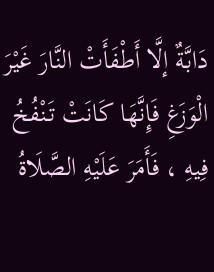دَابَّةٌ إلَّا أَطْفَأَتْ النَّارَ غَيْرَ الْوَزَغِ فَإِنَّهَا كَانَتْ تَنْفُخُ فِيهِ ، فَأَمَرَ عَلَيْهِ الصَّلَاةُ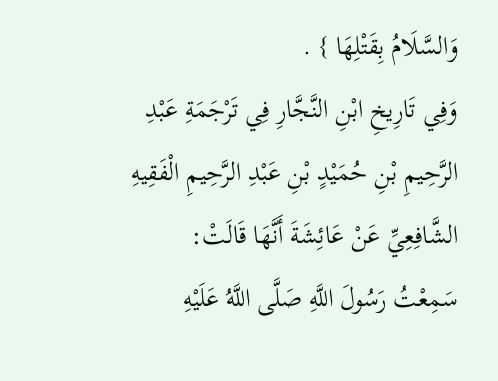وَالسَّلَامُ بِقَتْلِهَا } .
وَفِي تَارِيخِ ابْنِ النَّجَّارِ فِي تَرْجَمَةِ عَبْدِ الرَّحِيمِ بْنِ حُمَيْدٍ بْنِ عَبْدِ الرَّحِيمِ الْفَقِيهِ الشَّافِعِيِّ عَنْ عَائِشَةَ أَنَّهَا قَالَتْ: سَمِعْتُ رَسُولَ اللَّهِ صَلَّى اللَّهُ عَلَيْهِ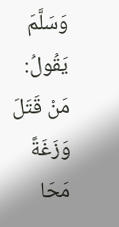وَسَلَّمَ يَقُولُ: مَنْ قَتَلَ وَزَغَةً مَحَا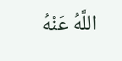اللَّهُ عَنْهُ